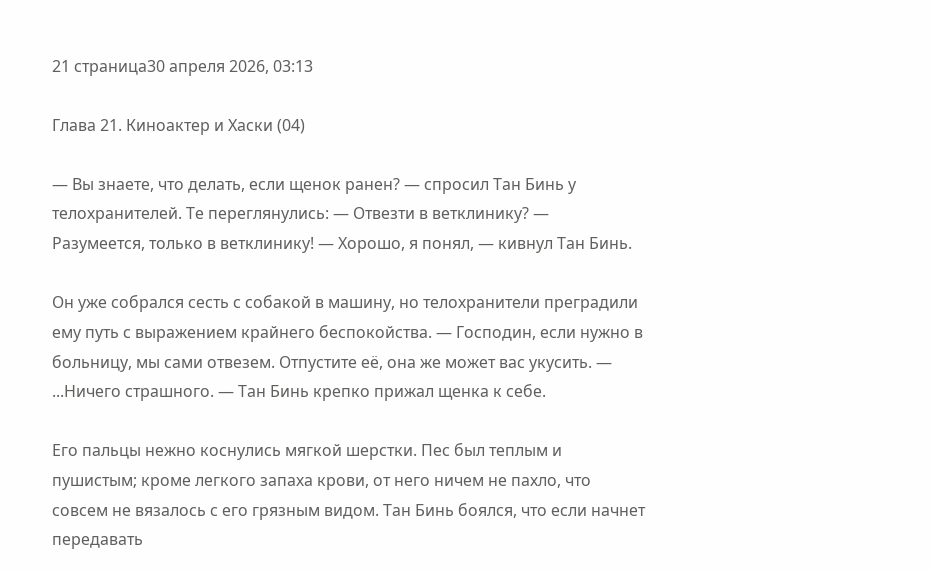21 страница30 апреля 2026, 03:13

Глава 21. Киноактер и Хаски (04)

— Вы знаете, что делать, если щенок ранен? — спросил Тан Бинь у телохранителей. Те переглянулись: — Отвезти в ветклинику? — Разумеется, только в ветклинику! — Хорошо, я понял, — кивнул Тан Бинь.

Он уже собрался сесть с собакой в машину, но телохранители преградили ему путь с выражением крайнего беспокойства. — Господин, если нужно в больницу, мы сами отвезем. Отпустите её, она же может вас укусить. — ...Ничего страшного. — Тан Бинь крепко прижал щенка к себе.

Его пальцы нежно коснулись мягкой шерстки. Пес был теплым и пушистым; кроме легкого запаха крови, от него ничем не пахло, что совсем не вязалось с его грязным видом. Тан Бинь боялся, что если начнет передавать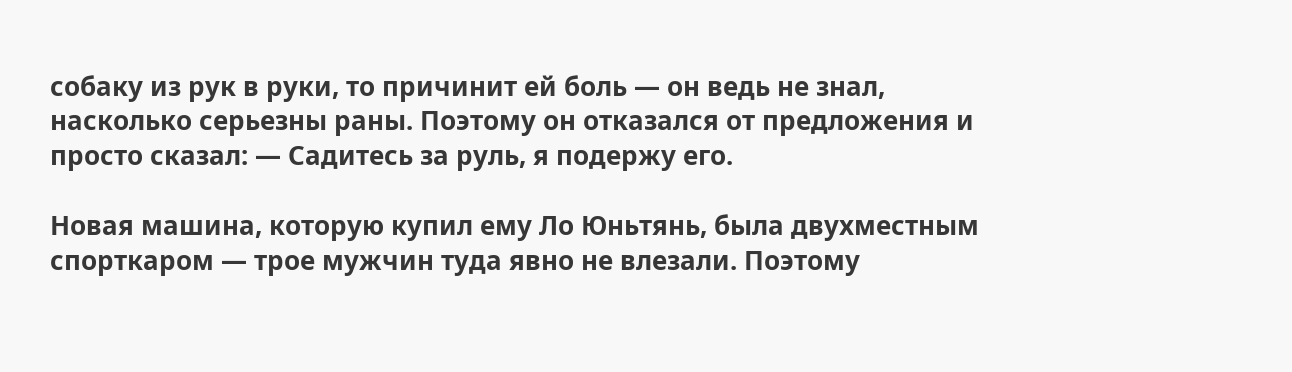собаку из рук в руки, то причинит ей боль — он ведь не знал, насколько серьезны раны. Поэтому он отказался от предложения и просто сказал: — Садитесь за руль, я подержу его.

Новая машина, которую купил ему Ло Юньтянь, была двухместным спорткаром — трое мужчин туда явно не влезали. Поэтому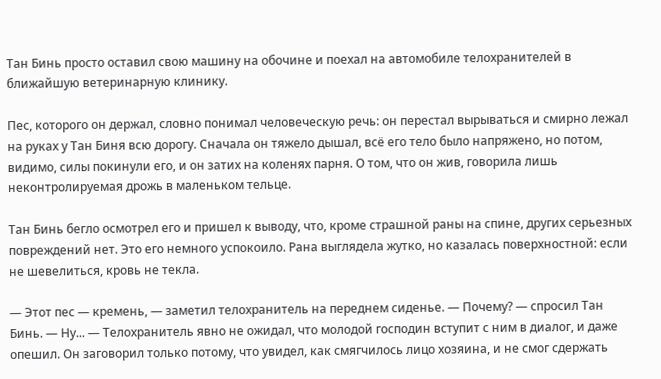Тан Бинь просто оставил свою машину на обочине и поехал на автомобиле телохранителей в ближайшую ветеринарную клинику.

Пес, которого он держал, словно понимал человеческую речь: он перестал вырываться и смирно лежал на руках у Тан Биня всю дорогу. Сначала он тяжело дышал, всё его тело было напряжено, но потом, видимо, силы покинули его, и он затих на коленях парня. О том, что он жив, говорила лишь неконтролируемая дрожь в маленьком тельце.

Тан Бинь бегло осмотрел его и пришел к выводу, что, кроме страшной раны на спине, других серьезных повреждений нет. Это его немного успокоило. Рана выглядела жутко, но казалась поверхностной: если не шевелиться, кровь не текла.

— Этот пес — кремень, — заметил телохранитель на переднем сиденье. — Почему? — спросил Тан Бинь. — Ну... — Телохранитель явно не ожидал, что молодой господин вступит с ним в диалог, и даже опешил. Он заговорил только потому, что увидел, как смягчилось лицо хозяина, и не смог сдержать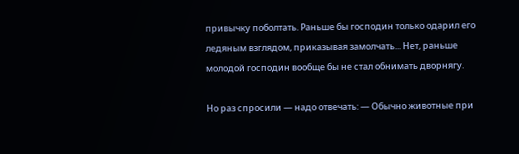привычку поболтать. Раньше бы господин только одарил его ледяным взглядом, приказывая замолчать... Нет, раньше молодой господин вообще бы не стал обнимать дворнягу.

Но раз спросили — надо отвечать: — Обычно животные при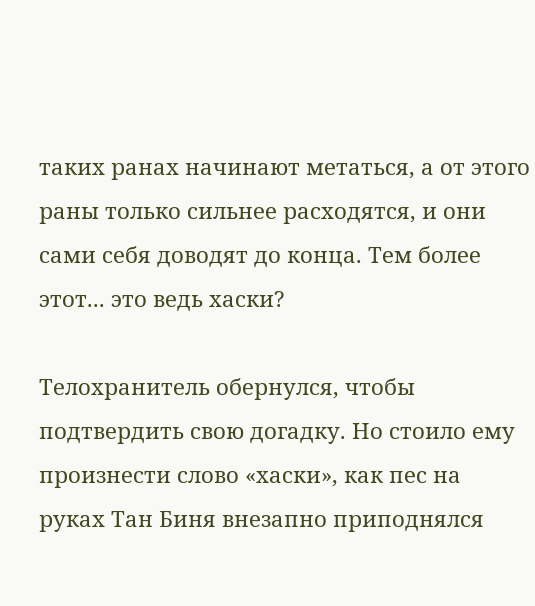таких ранах начинают метаться, а от этого раны только сильнее расходятся, и они сами себя доводят до конца. Тем более этот... это ведь хаски?

Телохранитель обернулся, чтобы подтвердить свою догадку. Но стоило ему произнести слово «хаски», как пес на руках Тан Биня внезапно приподнялся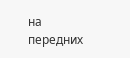на передних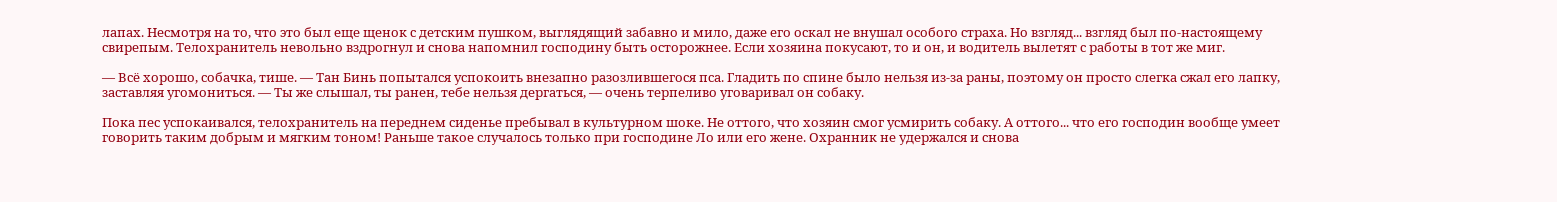лапах. Несмотря на то, что это был еще щенок с детским пушком, выглядящий забавно и мило, даже его оскал не внушал особого страха. Но взгляд... взгляд был по-настоящему свирепым. Телохранитель невольно вздрогнул и снова напомнил господину быть осторожнее. Если хозяина покусают, то и он, и водитель вылетят с работы в тот же миг.

— Всё хорошо, собачка, тише. — Тан Бинь попытался успокоить внезапно разозлившегося пса. Гладить по спине было нельзя из-за раны, поэтому он просто слегка сжал его лапку, заставляя угомониться. — Ты же слышал, ты ранен, тебе нельзя дергаться, — очень терпеливо уговаривал он собаку.

Пока пес успокаивался, телохранитель на переднем сиденье пребывал в культурном шоке. Не оттого, что хозяин смог усмирить собаку. А оттого... что его господин вообще умеет говорить таким добрым и мягким тоном! Раньше такое случалось только при господине Ло или его жене. Охранник не удержался и снова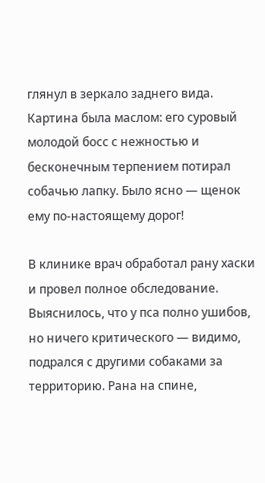глянул в зеркало заднего вида. Картина была маслом: его суровый молодой босс с нежностью и бесконечным терпением потирал собачью лапку. Было ясно — щенок ему по-настоящему дорог!

В клинике врач обработал рану хаски и провел полное обследование. Выяснилось, что у пса полно ушибов, но ничего критического — видимо, подрался с другими собаками за территорию. Рана на спине,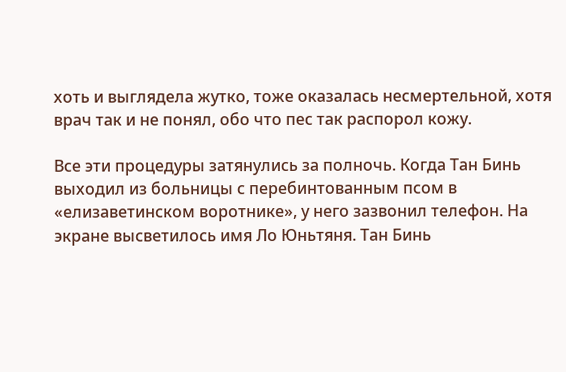хоть и выглядела жутко, тоже оказалась несмертельной, хотя врач так и не понял, обо что пес так распорол кожу.

Все эти процедуры затянулись за полночь. Когда Тан Бинь выходил из больницы с перебинтованным псом в «елизаветинском воротнике», у него зазвонил телефон. На экране высветилось имя Ло Юньтяня. Тан Бинь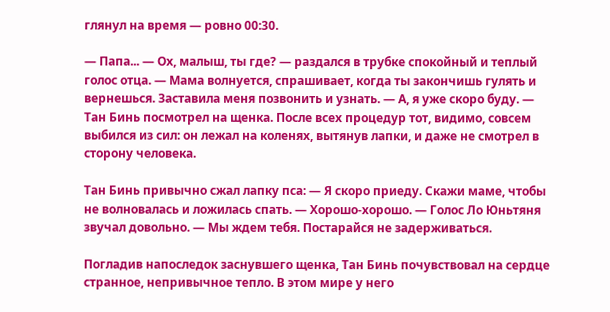глянул на время — ровно 00:30.

— Папа... — Ох, малыш, ты где? — раздался в трубке спокойный и теплый голос отца. — Мама волнуется, спрашивает, когда ты закончишь гулять и вернешься. Заставила меня позвонить и узнать. — А, я уже скоро буду. — Тан Бинь посмотрел на щенка. После всех процедур тот, видимо, совсем выбился из сил: он лежал на коленях, вытянув лапки, и даже не смотрел в сторону человека.

Тан Бинь привычно сжал лапку пса: — Я скоро приеду. Скажи маме, чтобы не волновалась и ложилась спать. — Хорошо-хорошо. — Голос Ло Юньтяня звучал довольно. — Мы ждем тебя. Постарайся не задерживаться.

Погладив напоследок заснувшего щенка, Тан Бинь почувствовал на сердце странное, непривычное тепло. В этом мире у него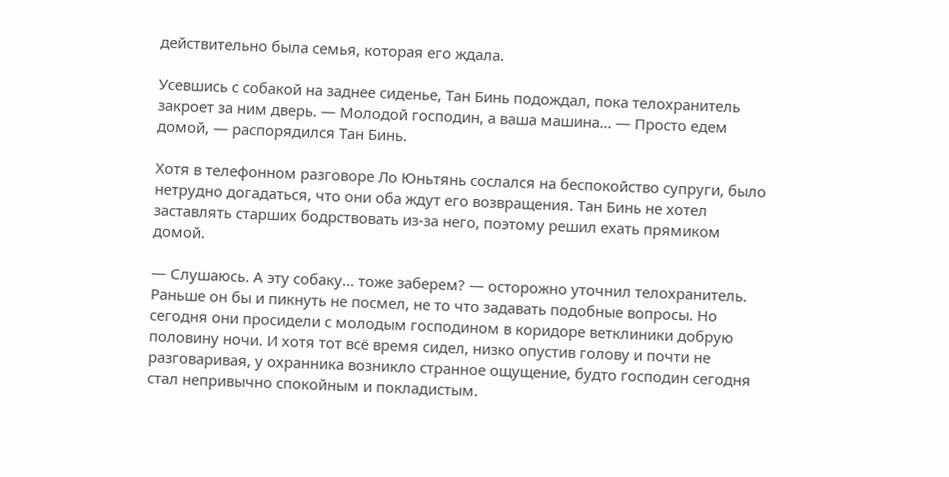действительно была семья, которая его ждала.

Усевшись с собакой на заднее сиденье, Тан Бинь подождал, пока телохранитель закроет за ним дверь. — Молодой господин, а ваша машина... — Просто едем домой, — распорядился Тан Бинь.

Хотя в телефонном разговоре Ло Юньтянь сослался на беспокойство супруги, было нетрудно догадаться, что они оба ждут его возвращения. Тан Бинь не хотел заставлять старших бодрствовать из-за него, поэтому решил ехать прямиком домой.

— Слушаюсь. А эту собаку... тоже заберем? — осторожно уточнил телохранитель. Раньше он бы и пикнуть не посмел, не то что задавать подобные вопросы. Но сегодня они просидели с молодым господином в коридоре ветклиники добрую половину ночи. И хотя тот всё время сидел, низко опустив голову и почти не разговаривая, у охранника возникло странное ощущение, будто господин сегодня стал непривычно спокойным и покладистым.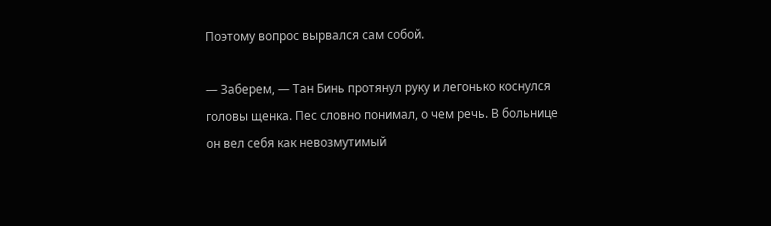Поэтому вопрос вырвался сам собой.

— Заберем, — Тан Бинь протянул руку и легонько коснулся головы щенка. Пес словно понимал, о чем речь. В больнице он вел себя как невозмутимый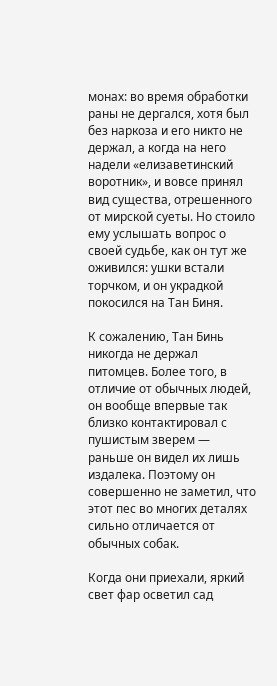монах: во время обработки раны не дергался, хотя был без наркоза и его никто не держал, а когда на него надели «елизаветинский воротник», и вовсе принял вид существа, отрешенного от мирской суеты. Но стоило ему услышать вопрос о своей судьбе, как он тут же оживился: ушки встали торчком, и он украдкой покосился на Тан Биня.

К сожалению, Тан Бинь никогда не держал питомцев. Более того, в отличие от обычных людей, он вообще впервые так близко контактировал с пушистым зверем — раньше он видел их лишь издалека. Поэтому он совершенно не заметил, что этот пес во многих деталях сильно отличается от обычных собак.

Когда они приехали, яркий свет фар осветил сад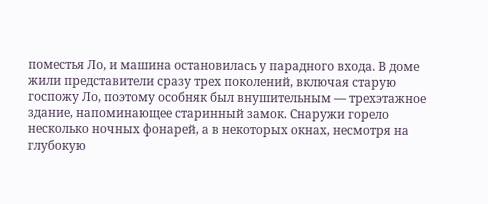поместья Ло, и машина остановилась у парадного входа. В доме жили представители сразу трех поколений, включая старую госпожу Ло, поэтому особняк был внушительным — трехэтажное здание, напоминающее старинный замок. Снаружи горело несколько ночных фонарей, а в некоторых окнах, несмотря на глубокую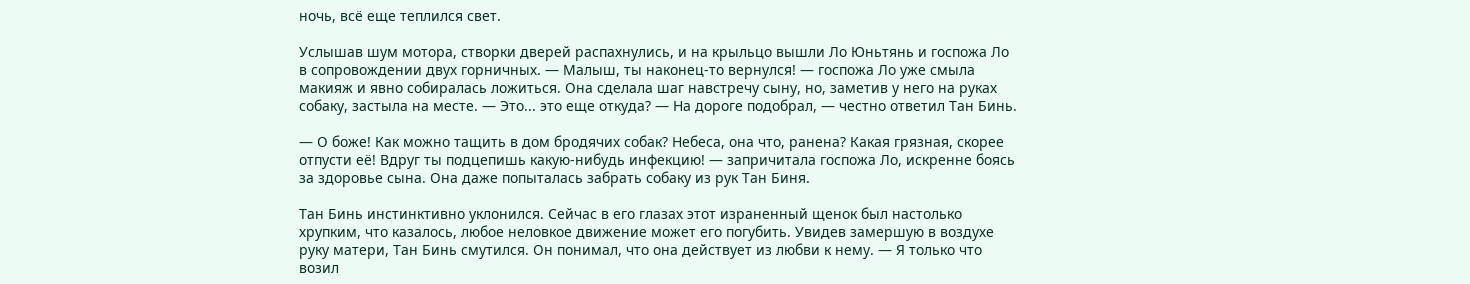ночь, всё еще теплился свет.

Услышав шум мотора, створки дверей распахнулись, и на крыльцо вышли Ло Юньтянь и госпожа Ло в сопровождении двух горничных. — Малыш, ты наконец-то вернулся! — госпожа Ло уже смыла макияж и явно собиралась ложиться. Она сделала шаг навстречу сыну, но, заметив у него на руках собаку, застыла на месте. — Это... это еще откуда? — На дороге подобрал, — честно ответил Тан Бинь.

— О боже! Как можно тащить в дом бродячих собак? Небеса, она что, ранена? Какая грязная, скорее отпусти её! Вдруг ты подцепишь какую-нибудь инфекцию! — запричитала госпожа Ло, искренне боясь за здоровье сына. Она даже попыталась забрать собаку из рук Тан Биня.

Тан Бинь инстинктивно уклонился. Сейчас в его глазах этот израненный щенок был настолько хрупким, что казалось, любое неловкое движение может его погубить. Увидев замершую в воздухе руку матери, Тан Бинь смутился. Он понимал, что она действует из любви к нему. — Я только что возил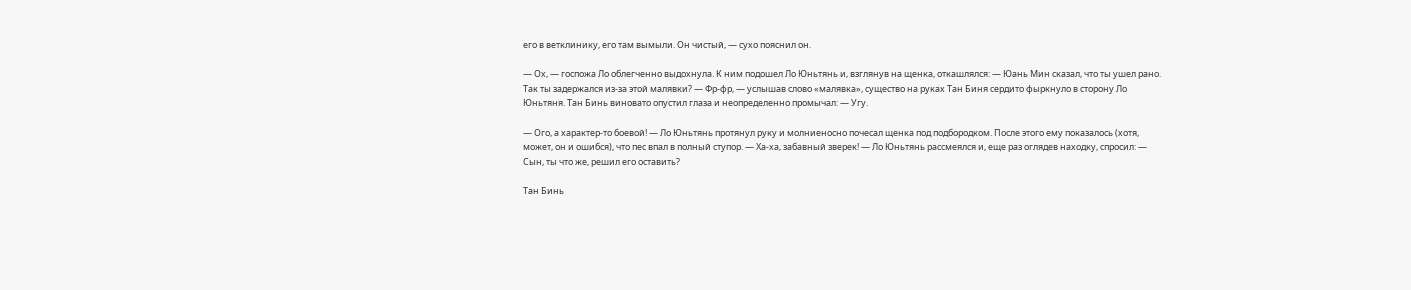его в ветклинику, его там вымыли. Он чистый, — сухо пояснил он.

— Ох, — госпожа Ло облегченно выдохнула. К ним подошел Ло Юньтянь и, взглянув на щенка, откашлялся: — Юань Мин сказал, что ты ушел рано. Так ты задержался из-за этой малявки? — Фр-фр, — услышав слово «малявка», существо на руках Тан Биня сердито фыркнуло в сторону Ло Юньтяня. Тан Бинь виновато опустил глаза и неопределенно промычал: — Угу.

— Ого, а характер-то боевой! — Ло Юньтянь протянул руку и молниеносно почесал щенка под подбородком. После этого ему показалось (хотя, может, он и ошибся), что пес впал в полный ступор. — Ха-ха, забавный зверек! — Ло Юньтянь рассмеялся и, еще раз оглядев находку, спросил: — Сын, ты что же, решил его оставить?

Тан Бинь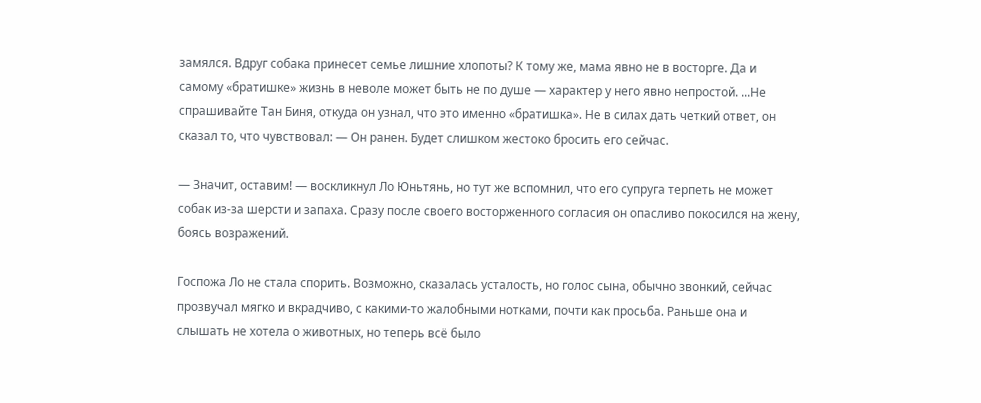замялся. Вдруг собака принесет семье лишние хлопоты? К тому же, мама явно не в восторге. Да и самому «братишке» жизнь в неволе может быть не по душе — характер у него явно непростой. ...Не спрашивайте Тан Биня, откуда он узнал, что это именно «братишка». Не в силах дать четкий ответ, он сказал то, что чувствовал: — Он ранен. Будет слишком жестоко бросить его сейчас.

— Значит, оставим! — воскликнул Ло Юньтянь, но тут же вспомнил, что его супруга терпеть не может собак из-за шерсти и запаха. Сразу после своего восторженного согласия он опасливо покосился на жену, боясь возражений.

Госпожа Ло не стала спорить. Возможно, сказалась усталость, но голос сына, обычно звонкий, сейчас прозвучал мягко и вкрадчиво, с какими-то жалобными нотками, почти как просьба. Раньше она и слышать не хотела о животных, но теперь всё было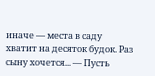иначе — места в саду хватит на десяток будок. Раз сыну хочется... — Пусть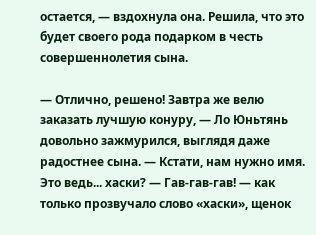остается, — вздохнула она. Решила, что это будет своего рода подарком в честь совершеннолетия сына.

— Отлично, решено! Завтра же велю заказать лучшую конуру, — Ло Юньтянь довольно зажмурился, выглядя даже радостнее сына. — Кстати, нам нужно имя. Это ведь... хаски? — Гав-гав-гав! — как только прозвучало слово «хаски», щенок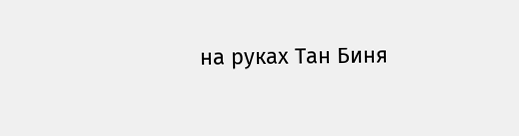на руках Тан Биня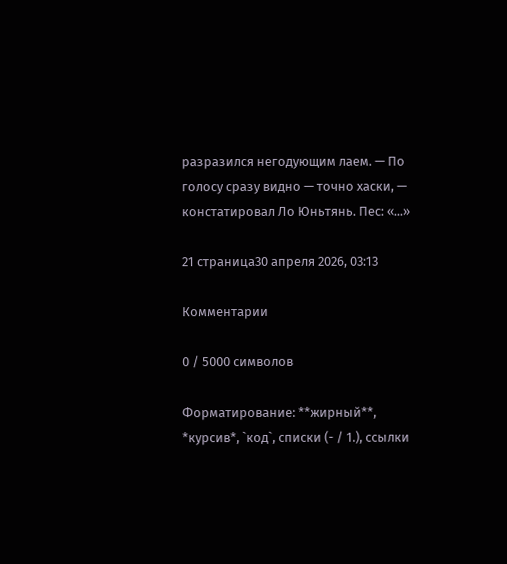разразился негодующим лаем. — По голосу сразу видно — точно хаски, — констатировал Ло Юньтянь. Пес: «...»

21 страница30 апреля 2026, 03:13

Комментарии

0 / 5000 символов

Форматирование: **жирный**, *курсив*, `код`, списки (- / 1.), ссылки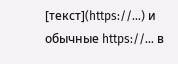[текст](https://…) и обычные https://… в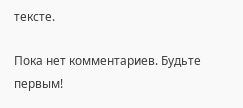тексте.

Пока нет комментариев. Будьте первым!